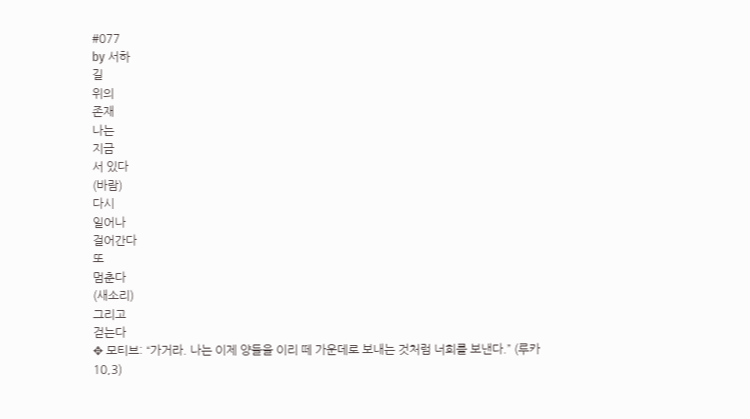#077
by 서하
길
위의
존재
나는
지금
서 있다
(바람)
다시
일어나
걸어간다
또
멈춘다
(새소리)
그리고
걷는다
✥ 모티브: “가거라. 나는 이제 양들을 이리 떼 가운데로 보내는 것처럼 너희를 보낸다.” (루카 10,3)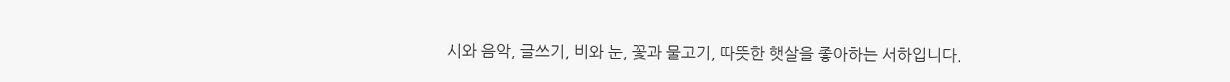시와 음악, 글쓰기, 비와 눈, 꽃과 물고기, 따뜻한 햇살을 좋아하는 서하입니다.